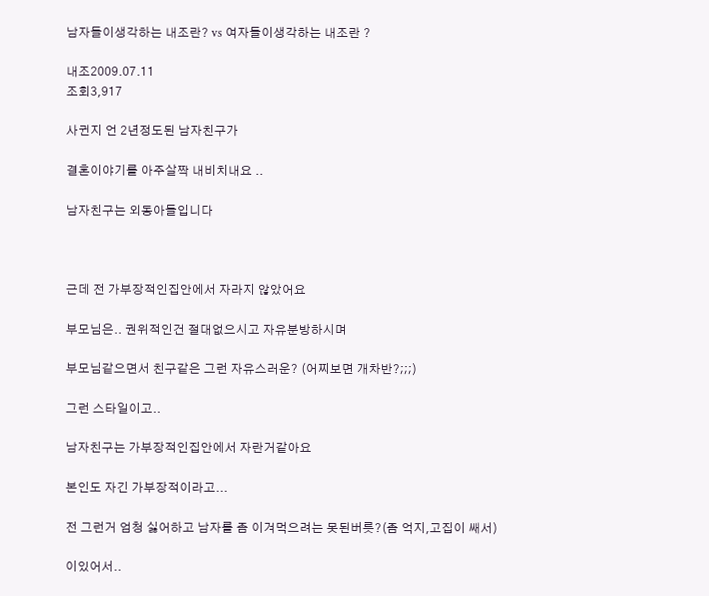남자들이생각하는 내조란? vs 여자들이생각하는 내조란 ?

내조2009.07.11
조회3,917

사귄지 언 2년정도된 남자친구가

결혼이야기를 아주살짝 내비치내요 ..

남자친구는 외동아들입니다



근데 전 가부장적인집안에서 자라지 않았어요

부모님은.. 권위적인건 절대없으시고 자유분방하시며

부모님같으면서 친구같은 그런 자유스러운? (어찌보면 개차반?;;;)

그런 스타일이고..

남자친구는 가부장적인집안에서 자란거같아요

본인도 자긴 가부장적이라고...

전 그런거 엄청 싫어하고 남자를 좀 이겨먹으려는 못된버릇?(좀 억지,고집이 쌔서)

이있어서..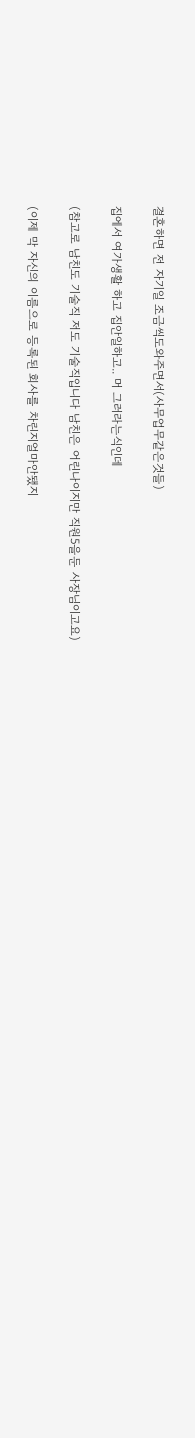결혼하면 전 자기일 조금씩도와주면서(사무업무같은것들)

집에서 여가생활 하고 집안일하고.. 머 그러라는식인데

(참고로 남친도 기술직 저도 기술직입니다 남친은 어린나이지만 직원5을둔 사장님이고요)

(이제 막 자신의 이름으로 등록된 회사를 차린지얼마안됐지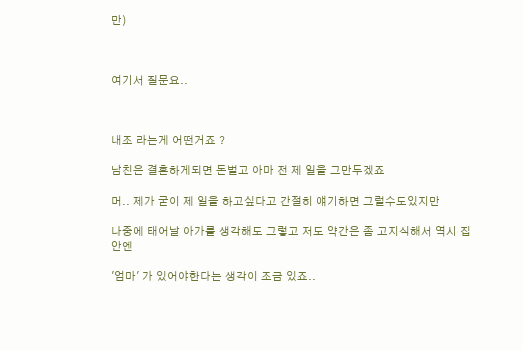만)



여기서 질문요..



내조 라는게 어떤거죠 ?

남친은 결혼하게되면 돈벌고 아마 전 제 일을 그만두겠죠

머.. 제가 굳이 제 일을 하고싶다고 간절히 얘기하면 그럴수도있지만

나중에 태어날 아가를 생각해도 그렇고 저도 약간은 좀 고지식해서 역시 집안엔

'엄마' 가 있어야한다는 생각이 조금 있죠..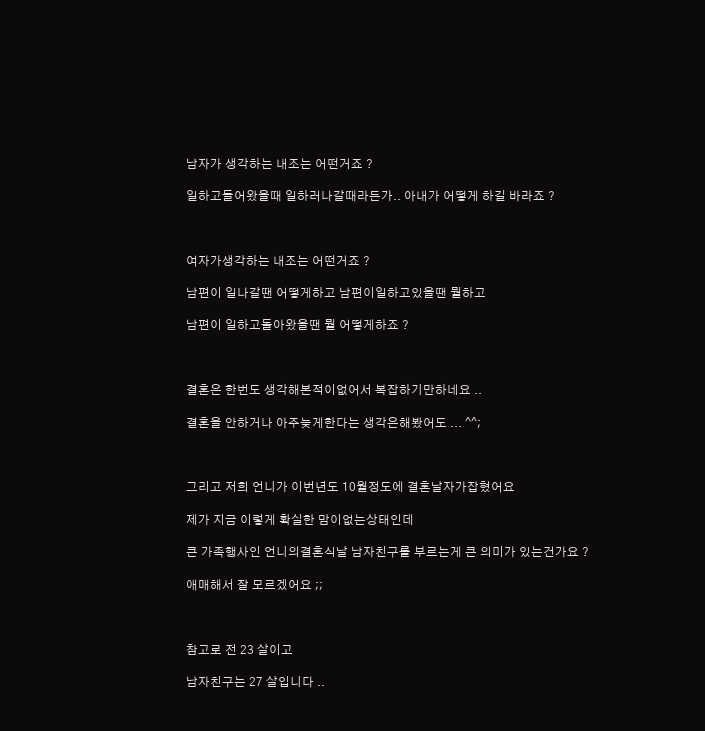남자가 생각하는 내조는 어떤거죠 ?

일하고들어왔을때 일하러나갈때라든가.. 아내가 어떻게 하길 바라죠 ?



여자가생각하는 내조는 어떤거죠 ?

남편이 일나갈땐 어떻게하고 남편이일하고있을땐 뭘하고

남편이 일하고돌아왔을땐 뭘 어떻게하죠 ?



결혼은 한번도 생각해본적이없어서 복잡하기만하네요 ..

결혼을 안하거나 아주늦게한다는 생각은해봤어도 ... ^^;



그리고 저희 언니가 이번년도 10월정도에 결혼날자가잡혔어요

제가 지금 이렇게 확실한 맘이없는상태인데

큰 가족행사인 언니의결혼식날 남자친구를 부르는게 큰 의미가 있는건가요 ?

애매해서 잘 모르겠어요 ;;



참고로 전 23 살이고

남자친구는 27 살입니다 ..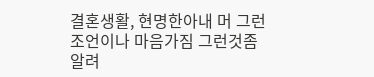결혼생활, 현명한아내 머 그런 조언이나 마음가짐 그런것좀 알려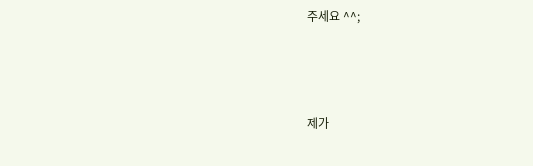주세요 ^^;



제가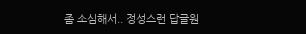좀 소심해서.. 정성스런 답글원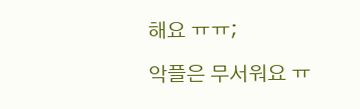해요 ㅠㅠ;

악플은 무서워요 ㅠ